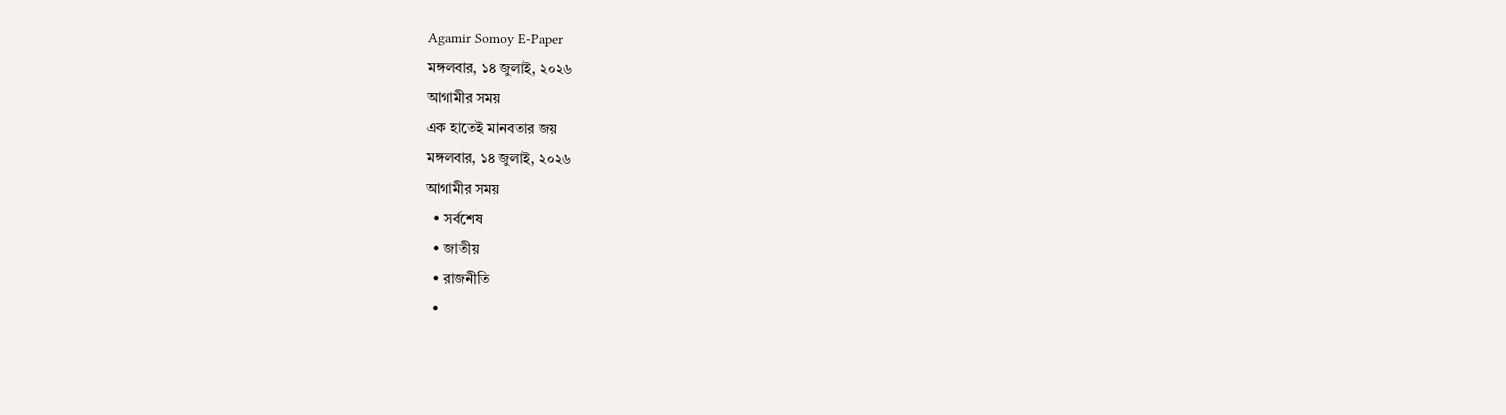Agamir Somoy E-Paper
মঙ্গলবার, ১৪ জুলাই, ২০২৬
আগামীর সময়
এক হাতেই মানবতার জয়
মঙ্গলবার, ১৪ জুলাই, ২০২৬
আগামীর সময়
  • সর্বশেষ
  • জাতীয়
  • রাজনীতি
  •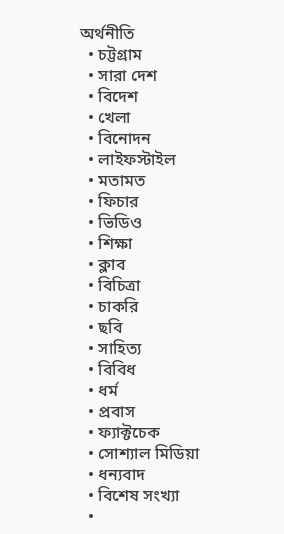অর্থনীতি
  • চট্টগ্রাম
  • সারা দেশ
  • বিদেশ
  • খেলা
  • বিনোদন
  • লাইফস্টাইল
  • মতামত
  • ফিচার
  • ভিডিও
  • শিক্ষা
  • ক্লাব
  • বিচিত্রা
  • চাকরি
  • ছবি
  • সাহিত্য
  • বিবিধ
  • ধর্ম
  • প্রবাস
  • ফ্যাক্টচেক
  • সোশ্যাল মিডিয়া
  • ধন্যবাদ
  • বিশেষ সংখ্যা
  •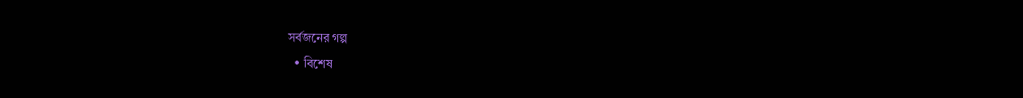সর্বজনের গল্প
  • বিশেষ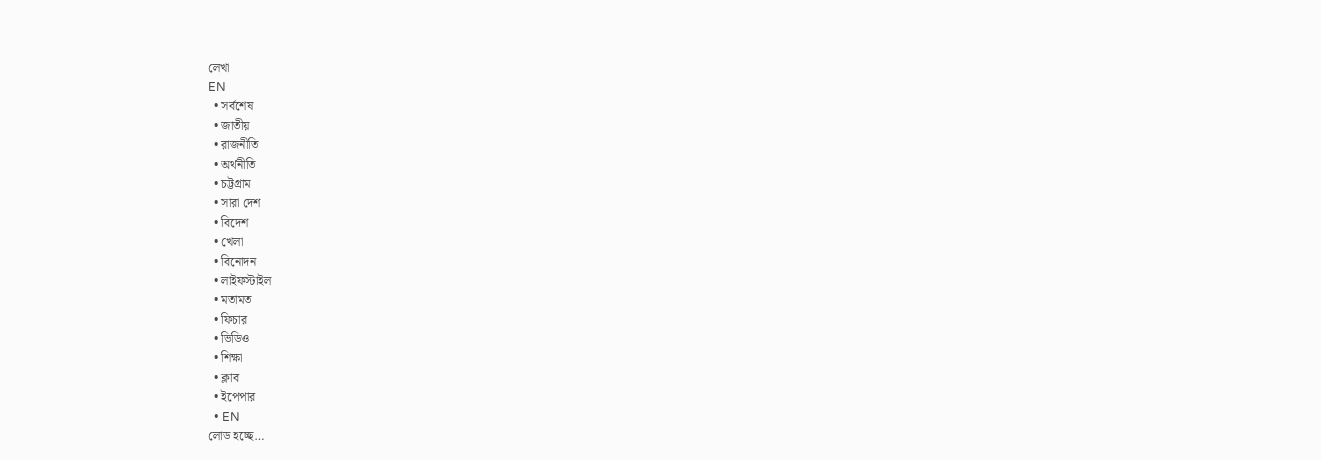লেখা
EN
  • সর্বশেষ
  • জাতীয়
  • রাজনীতি
  • অর্থনীতি
  • চট্টগ্রাম
  • সারা দেশ
  • বিদেশ
  • খেলা
  • বিনোদন
  • লাইফস্টাইল
  • মতামত
  • ফিচার
  • ভিডিও
  • শিক্ষা
  • ক্লাব
  • ইপেপার
  • EN
লোড হচ্ছে…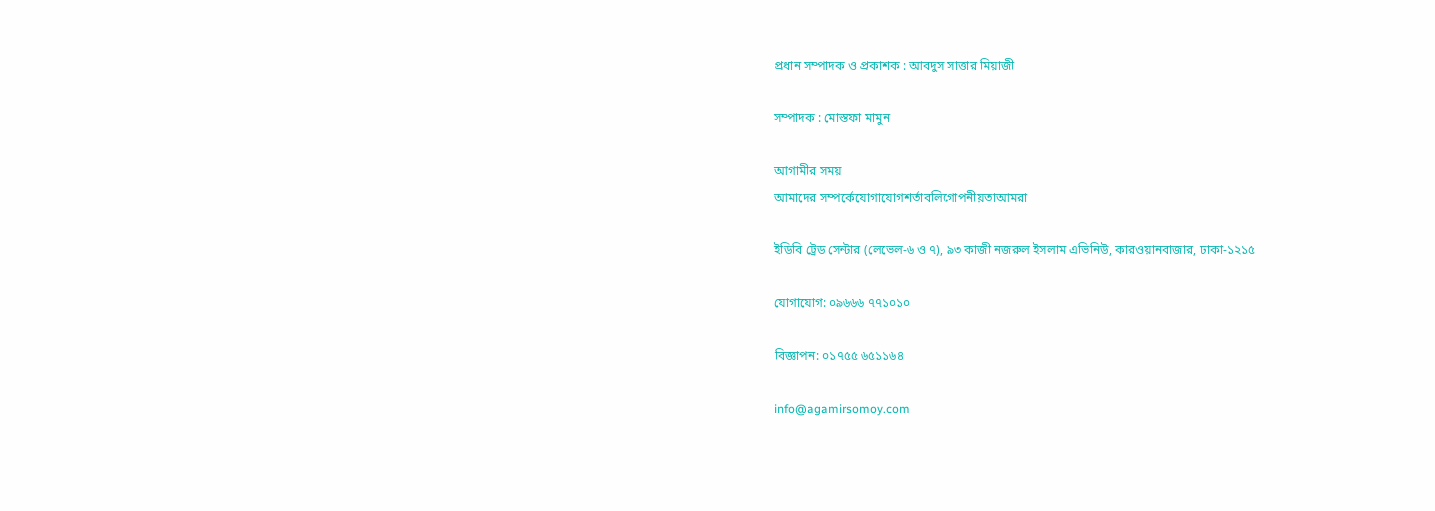প্রধান সম্পাদক ও প্রকাশক : আবদুস সাত্তার মিয়াজী

সম্পাদক : মোস্তফা মামুন

আগামীর সময়
আমাদের সম্পর্কেযোগাযোগশর্তাবলিগোপনীয়তাআমরা

ইডিবি ট্রেড সেন্টার (লেভেল-৬ ও ৭), ৯৩ কাজী নজরুল ইসলাম এভিনিউ, কারওয়ানবাজার, ঢাকা-১২১৫

যোগাযোগ: ০৯৬৬৬ ৭৭১০১০

বিজ্ঞাপন: ০১৭৫৫ ৬৫১১৬৪

info@agamirsomoy.com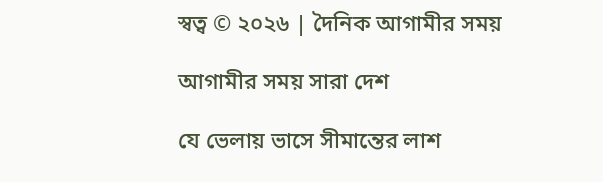স্বত্ব © ২০২৬ | দৈনিক আগামীর সময়

আগামীর সময় সারা দেশ

যে ভেলায় ভাসে সীমান্তের লাশ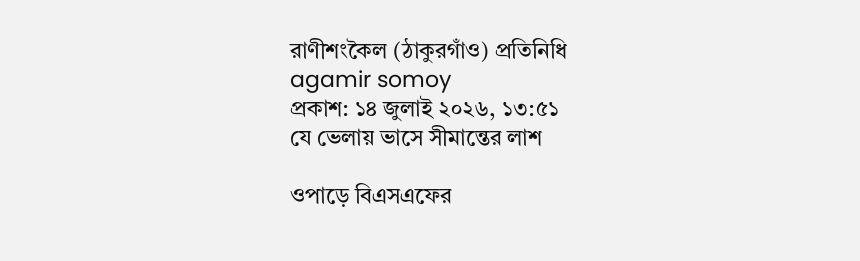রাণীশংকৈল (ঠাকুরগাঁও) প্রতিনিধি
agamir somoy
প্রকাশ: ১৪ জুলাই ২০২৬, ১৩:৫১
যে ভেলায় ভাসে সীমান্তের লাশ

ওপাড়ে বিএসএফের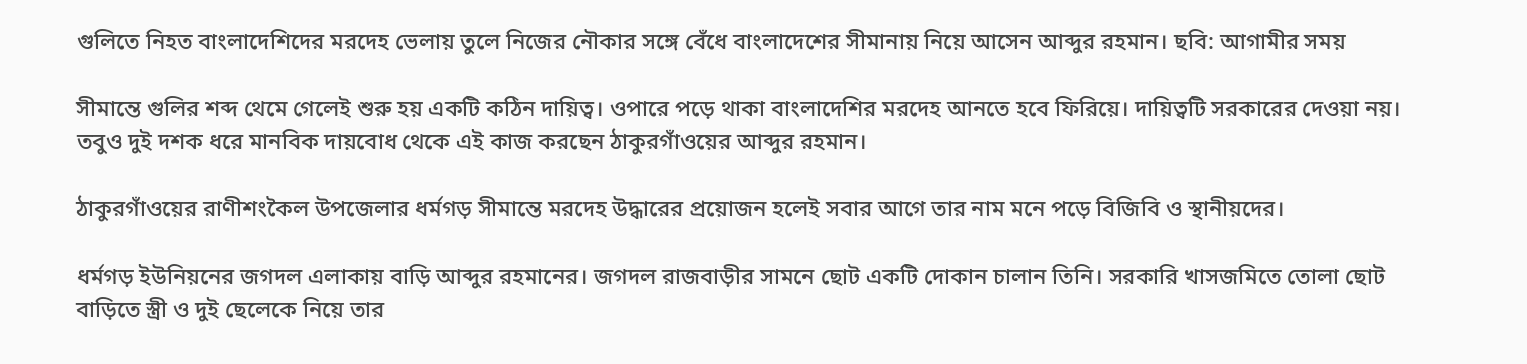গুলিতে নিহত বাংলাদেশিদের মরদেহ ভেলায় তুলে নিজের নৌকার সঙ্গে বেঁধে বাংলাদেশের সীমানায় নিয়ে আসেন আব্দুর রহমান। ছবি: আগামীর সময়

সীমান্তে গুলির শব্দ থেমে গেলেই শুরু হয় একটি কঠিন দায়িত্ব। ওপারে পড়ে থাকা বাংলাদেশির মরদেহ আনতে হবে ফিরিয়ে। দায়িত্বটি সরকারের দেওয়া নয়। তবুও দুই দশক ধরে মানবিক দায়বোধ থেকে এই কাজ করছেন ঠাকুরগাঁওয়ের আব্দুর রহমান।

ঠাকুরগাঁওয়ের রাণীশংকৈল উপজেলার ধর্মগড় সীমান্তে মরদেহ উদ্ধারের প্রয়োজন হলেই সবার আগে তার নাম মনে পড়ে বিজিবি ও স্থানীয়দের।

ধর্মগড় ইউনিয়নের জগদল এলাকায় বাড়ি আব্দুর রহমানের। জগদল রাজবাড়ীর সামনে ছোট একটি দোকান চালান তিনি। সরকারি খাসজমিতে তোলা ছোট বাড়িতে স্ত্রী ও দুই ছেলেকে নিয়ে তার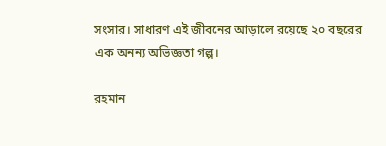সংসার। সাধারণ এই জীবনের আড়ালে রয়েছে ২০ বছরের এক অনন্য অভিজ্ঞতা গল্প।

রহমান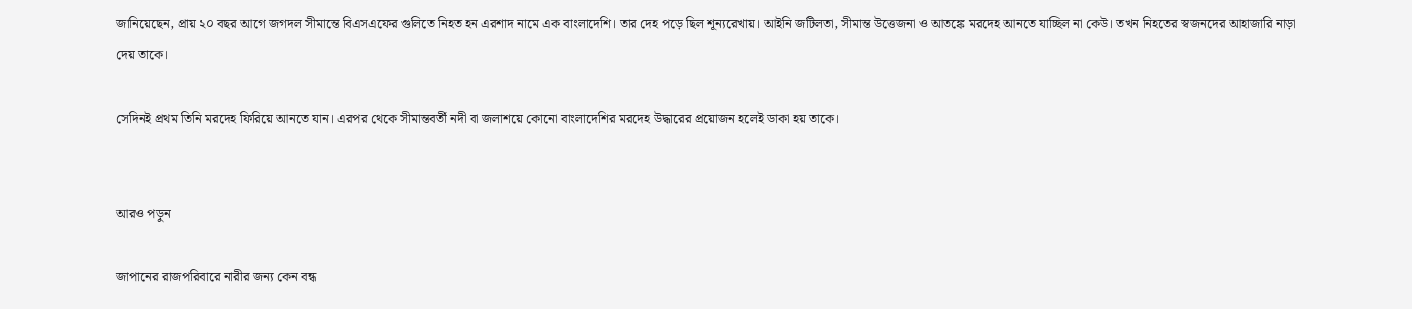জানিয়েছেন, প্রায় ২০ বছর আগে জগদল সীমান্তে বিএসএফের গুলিতে নিহত হন এরশাদ নামে এক বাংলাদেশি। তার দেহ পড়ে ছিল শূন্যরেখায়। আইনি জটিলতা, সীমান্ত উত্তেজনা ও আতঙ্কে মরদেহ আনতে যাচ্ছিল না কেউ। তখন নিহতের স্বজনদের আহাজারি নাড়া দেয় তাকে।

সেদিনই প্রথম তিনি মরদেহ ফিরিয়ে আনতে যান। এরপর থেকে সীমান্তবর্তী নদী বা জলাশয়ে কোনো বাংলাদেশির মরদেহ উদ্ধারের প্রয়োজন হলেই ডাকা হয় তাকে।


আরও পড়ুন

জাপানের রাজপরিবারে নারীর জন্য কেন বন্ধ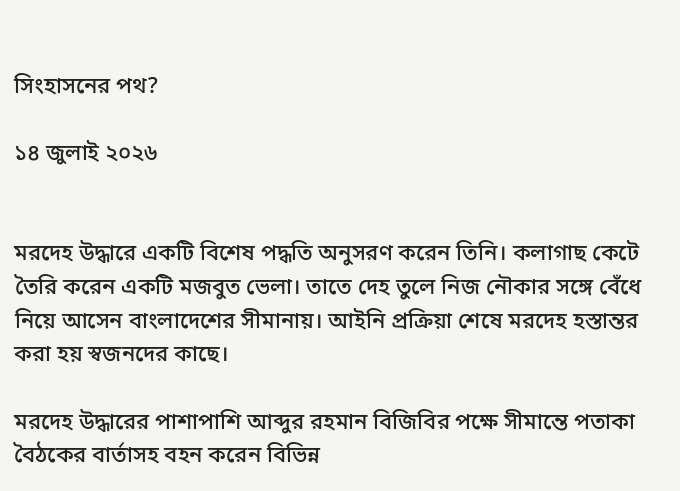সিংহাসনের পথ?

১৪ জুলাই ২০২৬


মরদেহ উদ্ধারে একটি বিশেষ পদ্ধতি অনুসরণ করেন তিনি। কলাগাছ কেটে তৈরি করেন একটি মজবুত ভেলা। তাতে দেহ তুলে নিজ নৌকার সঙ্গে বেঁধে নিয়ে আসেন বাংলাদেশের সীমানায়। আইনি প্রক্রিয়া শেষে মরদেহ হস্তান্তর করা হয় স্বজনদের কাছে।

মরদেহ উদ্ধারের পাশাপাশি আব্দুর রহমান বিজিবির পক্ষে সীমান্তে পতাকা বৈঠকের বার্তাসহ বহন করেন বিভিন্ন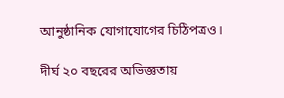আনুষ্ঠানিক যোগাযোগের চিঠিপত্রও।

দীর্ঘ ২০ বছরের অভিজ্ঞতায়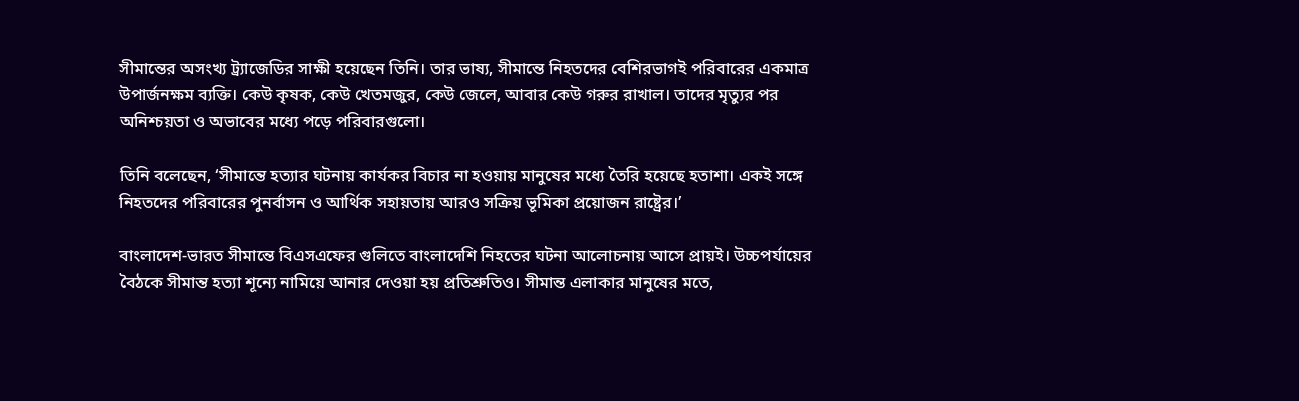সীমান্তের অসংখ্য ট্র্যাজেডির সাক্ষী হয়েছেন তিনি। তার ভাষ্য, সীমান্তে নিহতদের বেশিরভাগই পরিবারের একমাত্র উপার্জনক্ষম ব্যক্তি। কেউ কৃষক, কেউ খেতমজুর, কেউ জেলে, আবার কেউ গরুর রাখাল। তাদের মৃত্যুর পর অনিশ্চয়তা ও অভাবের মধ্যে পড়ে পরিবারগুলো।

তিনি বলেছেন, ‘সীমান্তে হত্যার ঘটনায় কার্যকর বিচার না হওয়ায় মানুষের মধ্যে তৈরি হয়েছে হতাশা। একই সঙ্গে নিহতদের পরিবারের পুনর্বাসন ও আর্থিক সহায়তায় আরও সক্রিয় ভূমিকা প্রয়োজন রাষ্ট্রের।’

বাংলাদেশ-ভারত সীমান্তে বিএসএফের গুলিতে বাংলাদেশি নিহতের ঘটনা আলোচনায় আসে প্রায়ই। উচ্চপর্যায়ের বৈঠকে সীমান্ত হত্যা শূন্যে নামিয়ে আনার দেওয়া হয় প্রতিশ্রুতিও। সীমান্ত এলাকার মানুষের মতে,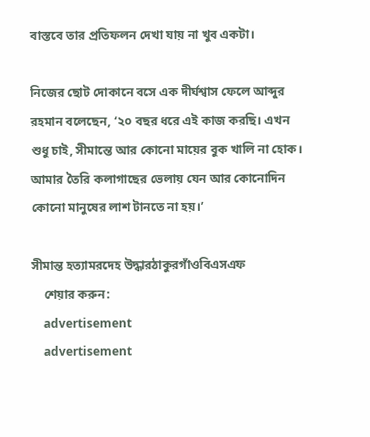বাস্তবে তার প্রতিফলন দেখা যায় না খুব একটা।

নিজের ছোট দোকানে বসে এক দীর্ঘশ্বাস ফেলে আব্দুর রহমান বলেছেন, ‘২০ বছর ধরে এই কাজ করছি। এখন শুধু চাই, সীমান্তে আর কোনো মায়ের বুক খালি না হোক। আমার তৈরি কলাগাছের ভেলায় যেন আর কোনোদিন কোনো মানুষের লাশ টানতে না হয়।’

সীমান্ত হত্যামরদেহ উদ্ধারঠাকুরগাঁওবিএসএফ
    শেয়ার করুন:
    advertisement
    advertisement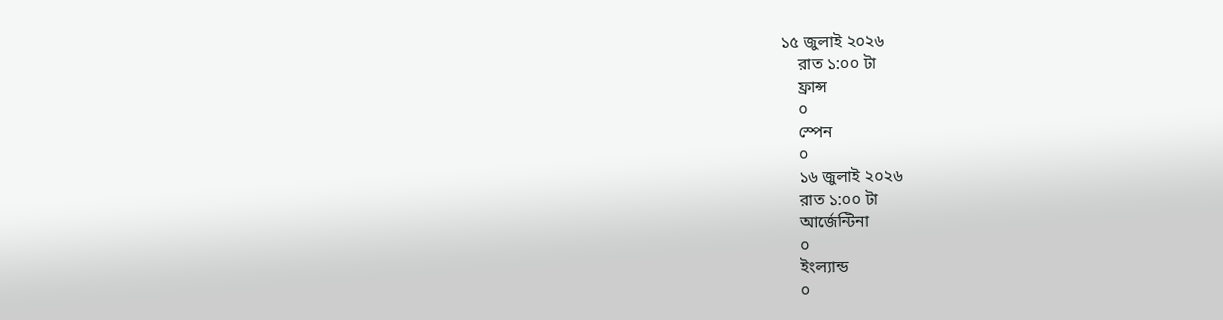১৫ জুলাই ২০২৬
    রাত ১:০০ টা
    ফ্রান্স
    ০
    স্পেন
    ০
    ১৬ জুলাই ২০২৬
    রাত ১:০০ টা
    আর্জেন্টিনা
    ০
    ইংল্যান্ড
    ০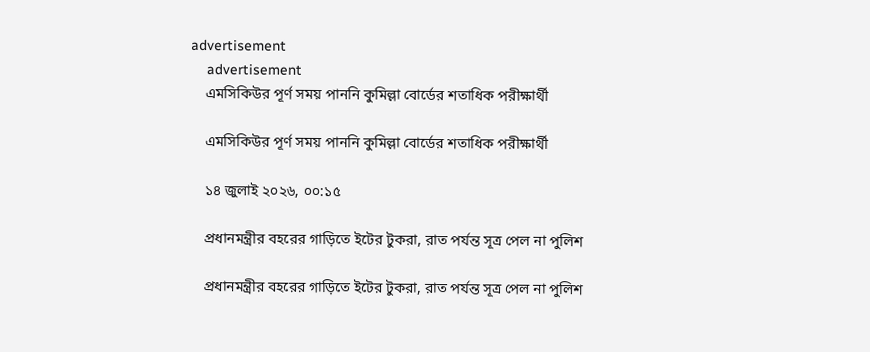advertisement
    advertisement
    এমসিকিউর পূর্ণ সময় পাননি কুমিল্লা বোর্ডের শতাধিক পরীক্ষার্থী

    এমসিকিউর পূর্ণ সময় পাননি কুমিল্লা বোর্ডের শতাধিক পরীক্ষার্থী

    ১৪ জুলাই ২০২৬, ০০:১৫

    প্রধানমন্ত্রীর বহরের গাড়িতে ইটের টুকরা, রাত পর্যন্ত সূত্র পেল না পুলিশ

    প্রধানমন্ত্রীর বহরের গাড়িতে ইটের টুকরা, রাত পর্যন্ত সূত্র পেল না পুলিশ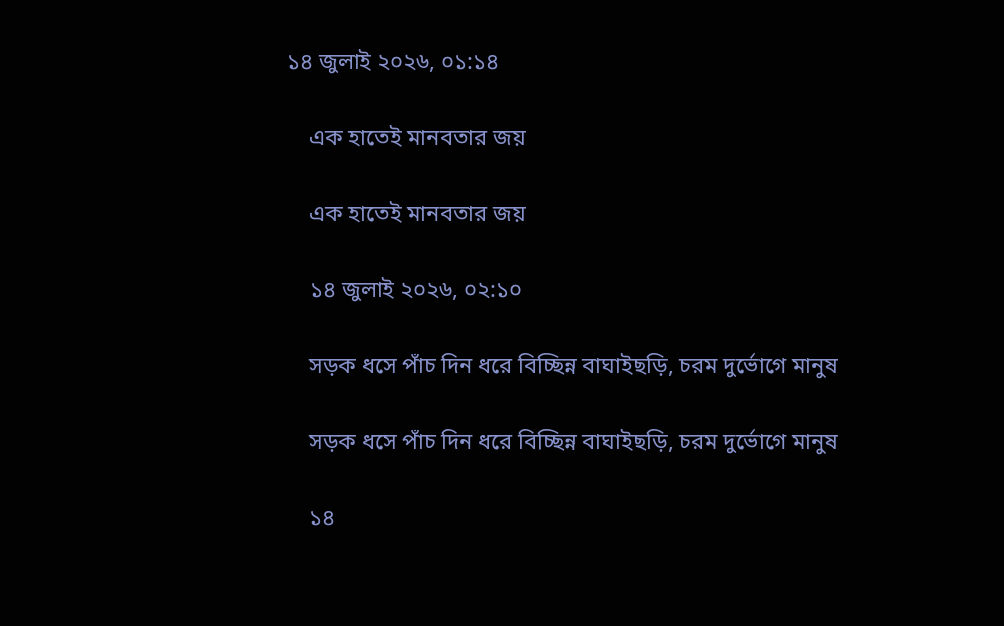১৪ জুলাই ২০২৬, ০১:১৪

    এক হাতেই মানবতার জয়

    এক হাতেই মানবতার জয়

    ১৪ জুলাই ২০২৬, ০২:১০

    সড়ক ধসে পাঁচ দিন ধরে বিচ্ছিন্ন বাঘাইছড়ি, চরম দুর্ভোগে মানুষ

    সড়ক ধসে পাঁচ দিন ধরে বিচ্ছিন্ন বাঘাইছড়ি, চরম দুর্ভোগে মানুষ

    ১৪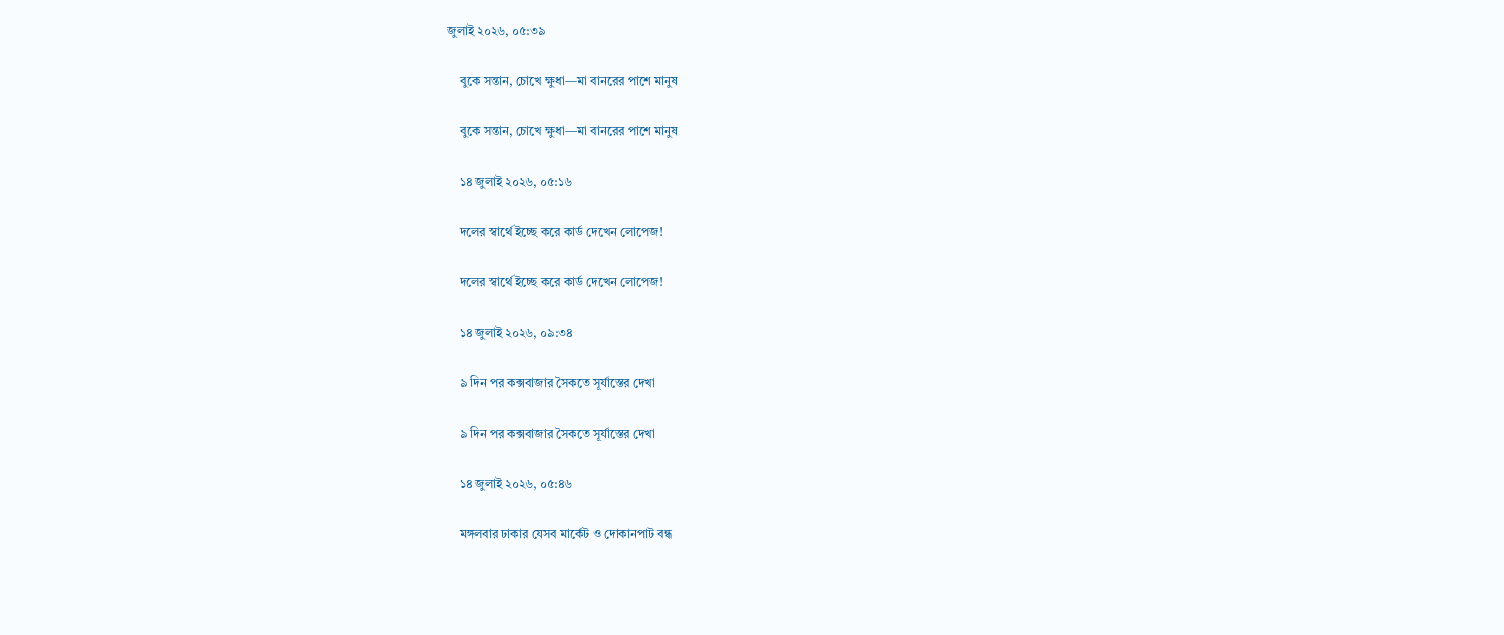জুলাই ২০২৬, ০৫:৩৯

    বুকে সন্তান, চোখে ক্ষুধা—মা বানরের পাশে মানুষ

    বুকে সন্তান, চোখে ক্ষুধা—মা বানরের পাশে মানুষ

    ১৪ জুলাই ২০২৬, ০৫:১৬

    দলের স্বার্থে ইচ্ছে করে কার্ড দেখেন লোপেজ!

    দলের স্বার্থে ইচ্ছে করে কার্ড দেখেন লোপেজ!

    ১৪ জুলাই ২০২৬, ০৯:৩৪

    ৯ দিন পর কক্সবাজার সৈকতে সূর্যাস্তের দেখা

    ৯ দিন পর কক্সবাজার সৈকতে সূর্যাস্তের দেখা

    ১৪ জুলাই ২০২৬, ০৫:৪৬

    মঙ্গলবার ঢাকার যেসব মার্কেট ও দোকানপাট বন্ধ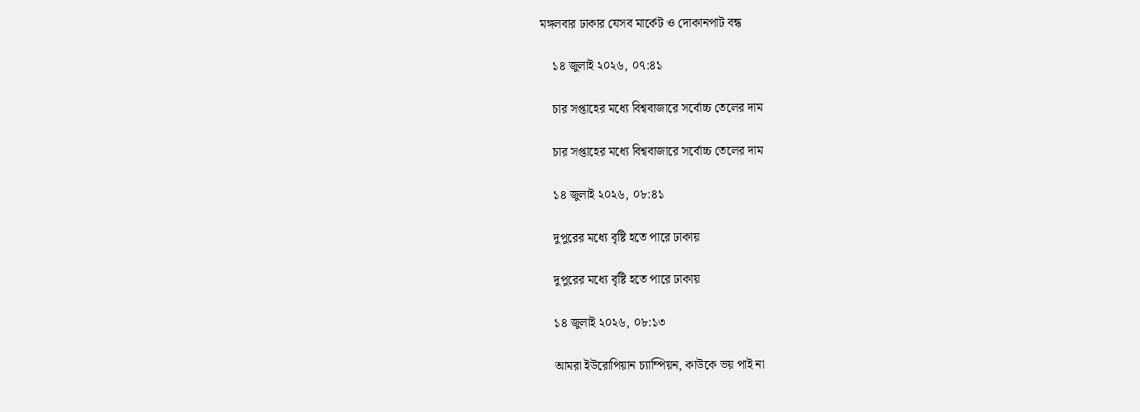মঙ্গলবার ঢাকার যেসব মার্কেট ও দোকানপাট বন্ধ

    ১৪ জুলাই ২০২৬, ০৭:৪১

    চার সপ্তাহের মধ্যে বিশ্ববাজারে সর্বোচ্চ তেলের দাম

    চার সপ্তাহের মধ্যে বিশ্ববাজারে সর্বোচ্চ তেলের দাম

    ১৪ জুলাই ২০২৬, ০৮:৪১

    দুপুরের মধ্যে বৃষ্টি হতে পারে ঢাকায়

    দুপুরের মধ্যে বৃষ্টি হতে পারে ঢাকায়

    ১৪ জুলাই ২০২৬, ০৮:১৩

    আমরা ইউরোপিয়ান চ্যাম্পিয়ন, কাউকে ভয় পাই না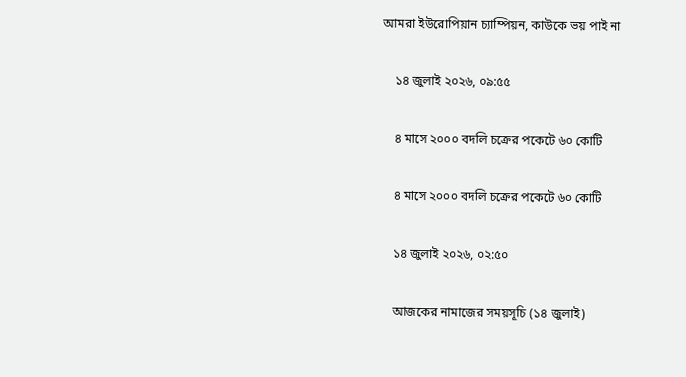আমরা ইউরোপিয়ান চ্যাম্পিয়ন, কাউকে ভয় পাই না

    ১৪ জুলাই ২০২৬, ০৯:৫৫

    ৪ মাসে ২০০০ বদলি চক্রের পকেটে ৬০ কোটি

    ৪ মাসে ২০০০ বদলি চক্রের পকেটে ৬০ কোটি

    ১৪ জুলাই ২০২৬, ০২:৫০

    আজকের নামাজের সময়সূচি (১৪ জুলাই)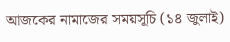আজকের নামাজের সময়সূচি (১৪ জুলাই)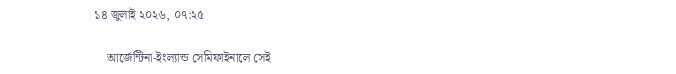১৪ জুলাই ২০২৬, ০৭:২৫

    আর্জেন্টিনা-ইংল্যান্ড সেমিফাইনালে সেই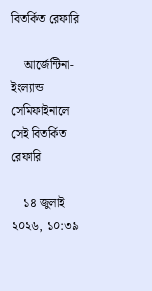বিতর্কিত রেফারি

    আর্জেন্টিনা-ইংল্যান্ড সেমিফাইনালে সেই বিতর্কিত রেফারি

    ১৪ জুলাই ২০২৬, ১০:৩৯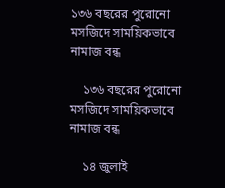১৩৬ বছরের পুরোনো মসজিদে সাময়িকভাবে নামাজ বন্ধ

    ১৩৬ বছরের পুরোনো মসজিদে সাময়িকভাবে নামাজ বন্ধ

    ১৪ জুলাই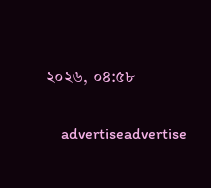২০২৬, ০৪:৫৮

    advertiseadvertise